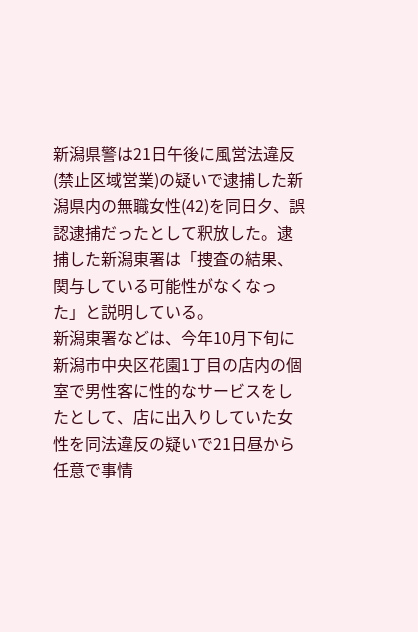新潟県警は21日午後に風営法違反(禁止区域営業)の疑いで逮捕した新潟県内の無職女性(42)を同日夕、誤認逮捕だったとして釈放した。逮捕した新潟東署は「捜査の結果、関与している可能性がなくなった」と説明している。
新潟東署などは、今年10月下旬に新潟市中央区花園1丁目の店内の個室で男性客に性的なサービスをしたとして、店に出入りしていた女性を同法違反の疑いで21日昼から任意で事情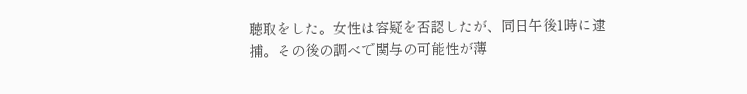聴取をした。女性は容疑を否認したが、同日午後1時に逮捕。その後の調べで関与の可能性が薄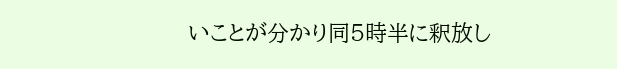いことが分かり同5時半に釈放し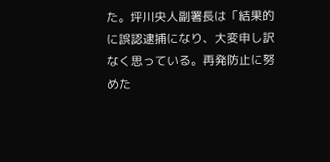た。坪川央人副署長は「結果的に誤認逮捕になり、大変申し訳なく思っている。再発防止に努めた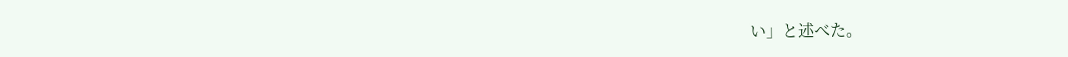い」と述べた。